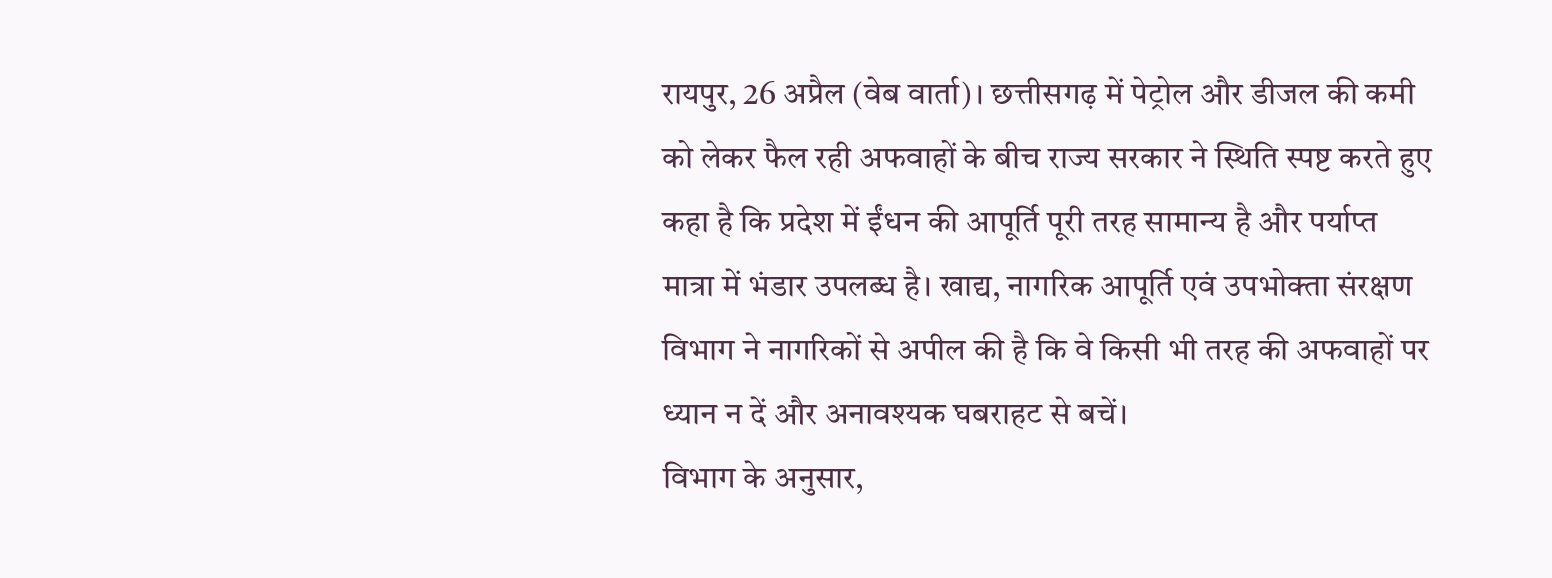रायपुर, 26 अप्रैल (वेब वार्ता)। छत्तीसगढ़ में पेट्रोल और डीजल की कमी को लेकर फैल रही अफवाहों के बीच राज्य सरकार ने स्थिति स्पष्ट करते हुए कहा है कि प्रदेश में ईंधन की आपूर्ति पूरी तरह सामान्य है और पर्याप्त मात्रा में भंडार उपलब्ध है। खाद्य, नागरिक आपूर्ति एवं उपभोक्ता संरक्षण विभाग ने नागरिकों से अपील की है कि वे किसी भी तरह की अफवाहों पर ध्यान न दें और अनावश्यक घबराहट से बचें।
विभाग के अनुसार,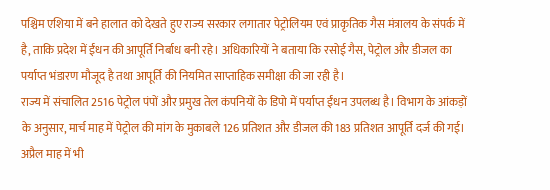पश्चिम एशिया में बने हालात को देखते हुए राज्य सरकार लगातार पेट्रोलियम एवं प्राकृतिक गैस मंत्रालय के संपर्क में है, ताकि प्रदेश में ईंधन की आपूर्ति निर्बाध बनी रहे। अधिकारियों ने बताया कि रसोई गैस, पेट्रोल और डीजल का पर्याप्त भंडारण मौजूद है तथा आपूर्ति की नियमित साप्ताहिक समीक्षा की जा रही है।
राज्य में संचालित 2516 पेट्रोल पंपों और प्रमुख तेल कंपनियों के डिपो में पर्याप्त ईंधन उपलब्ध है। विभाग के आंकड़ों के अनुसार, मार्च माह में पेट्रोल की मांग के मुकाबले 126 प्रतिशत और डीजल की 183 प्रतिशत आपूर्ति दर्ज की गई। अप्रैल माह में भी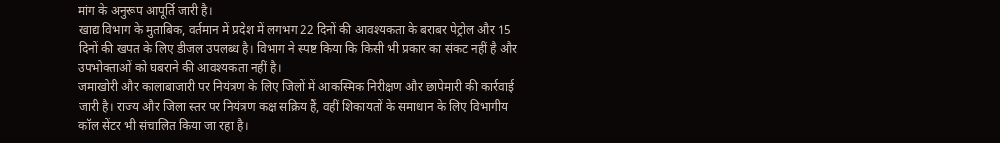मांग के अनुरूप आपूर्ति जारी है।
खाद्य विभाग के मुताबिक, वर्तमान में प्रदेश में लगभग 22 दिनों की आवश्यकता के बराबर पेट्रोल और 15 दिनों की खपत के लिए डीजल उपलब्ध है। विभाग ने स्पष्ट किया कि किसी भी प्रकार का संकट नहीं है और उपभोक्ताओं को घबराने की आवश्यकता नहीं है।
जमाखोरी और कालाबाजारी पर नियंत्रण के लिए जिलों में आकस्मिक निरीक्षण और छापेमारी की कार्रवाई जारी है। राज्य और जिला स्तर पर नियंत्रण कक्ष सक्रिय हैं, वहीं शिकायतों के समाधान के लिए विभागीय कॉल सेंटर भी संचालित किया जा रहा है।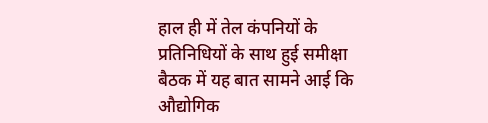हाल ही में तेल कंपनियों के प्रतिनिधियों के साथ हुई समीक्षा बैठक में यह बात सामने आई कि औद्योगिक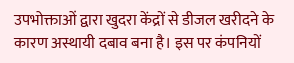उपभोक्ताओं द्वारा खुदरा केंद्रों से डीजल खरीदने के कारण अस्थायी दबाव बना है। इस पर कंपनियों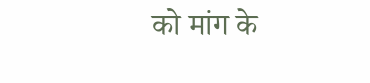को मांग के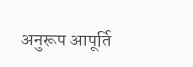अनुरूप आपूर्ति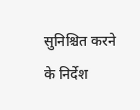सुनिश्चित करने के निर्देश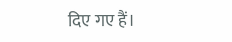दिए गए हैं।